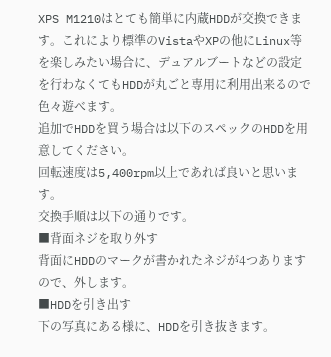XPS M1210はとても簡単に内蔵HDDが交換できます。これにより標準のVistaやXPの他にLinux等を楽しみたい場合に、デュアルブートなどの設定を行わなくてもHDDが丸ごと専用に利用出来るので色々遊べます。
追加でHDDを買う場合は以下のスペックのHDDを用意してください。
回転速度は5,400rpm以上であれば良いと思います。
交換手順は以下の通りです。
■背面ネジを取り外す
背面にHDDのマークが書かれたネジが4つありますので、外します。
■HDDを引き出す
下の写真にある様に、HDDを引き抜きます。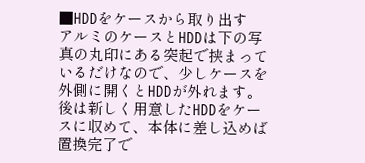■HDDをケースから取り出す
アルミのケースとHDDは下の写真の丸印にある突起で挟まっているだけなので、少しケースを外側に開くとHDDが外れます。
後は新しく用意したHDDをケースに収めて、本体に差し込めば置換完了で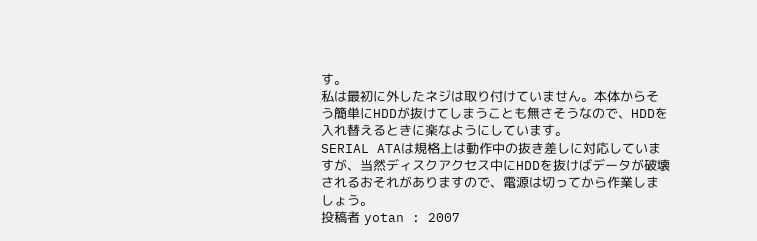す。
私は最初に外したネジは取り付けていません。本体からそう簡単にHDDが抜けてしまうことも無さそうなので、HDDを入れ替えるときに楽なようにしています。
SERIAL ATAは規格上は動作中の抜き差しに対応していますが、当然ディスクアクセス中にHDDを抜けばデータが破壊されるおそれがありますので、電源は切ってから作業しましょう。
投稿者 yotan : 2007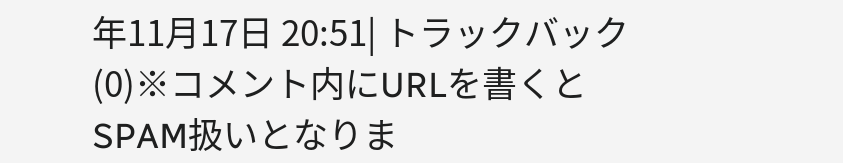年11月17日 20:51| トラックバック(0)※コメント内にURLを書くとSPAM扱いとなりま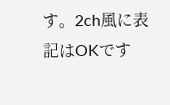す。2ch風に表記はOKです